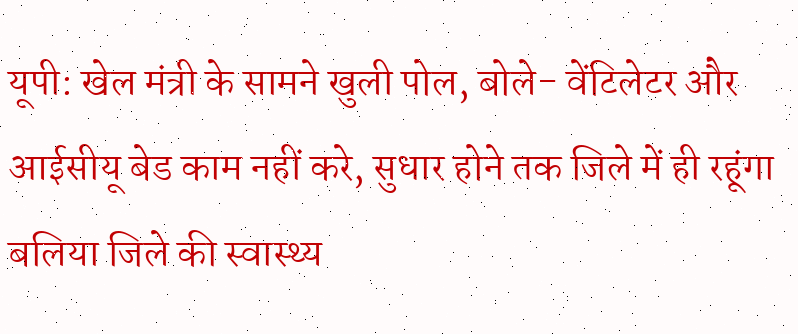यूपी: खेल मंत्री के सामने खुली पोल, बोले- वेंटिलेटर और आईसीयू बेड काम नहीं करे, सुधार होने तक जिले में ही रहूंगा
बलिया जिले की स्वास्थ्य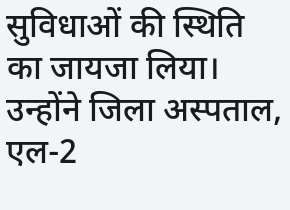सुविधाओं की स्थिति का जायजा लिया। उन्होंने जिला अस्पताल, एल-2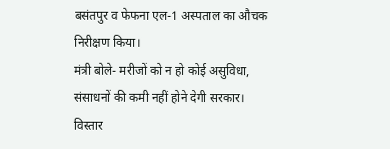बसंतपुर व फेफना एल-1 अस्पताल का औचक निरीक्षण किया।
मंत्री बोले- मरीजों को न हो कोई असुविधा, संसाधनों की कमी नहीं होने देगी सरकार।
विस्तार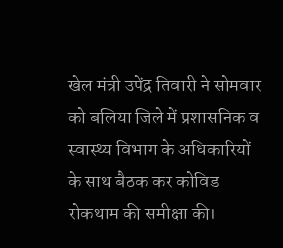खेल मंत्री उपेंद्र तिवारी ने सोमवार को बलिया जिले में प्रशासनिक व स्वास्थ्य विभाग के अधिकारियों के साथ बैठक कर कोविड रोकथाम की समीक्षा की।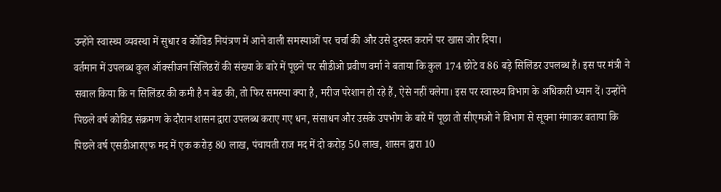उन्होंने स्वास्थ्य व्यवस्था में सुधार व कोविड नियंत्रण में आने वाली समस्याओं पर चर्चा की और उसे दुरुस्त कराने पर खास जोर दिया।
वर्तमान में उपलब्ध कुल ऑक्सीजन सिलिंडरों की संख्या के बारे में पूछने पर सीडीओ प्रवीण वर्मा ने बताया कि कुल 174 छोटे व 86 बड़े सिलिंडर उपलब्ध हैं। इस पर मंत्री ने सवाल किया कि न सिलिंडर की कमी है न बेड की, तो फिर समस्या क्या है, मरीज परेशान हो रहे हैं, ऐसे नहीं चलेगा। इस पर स्वास्थ्य विभाग के अधिकारी ध्यान दें। उन्होंने पिछले वर्ष कोविड संक्रमण के दौरान शासन द्वारा उपलब्ध कराए गए धन, संसाधन और उसके उपभोग के बारे में पूछा तो सीएमओ ने विभाग से सूचना मंगाकर बताया कि पिछले वर्ष एसडीआरएफ मद में एक करोड़ 80 लाख, पंचायती राज मद में दो करोड़ 50 लाख, शासन द्वारा 10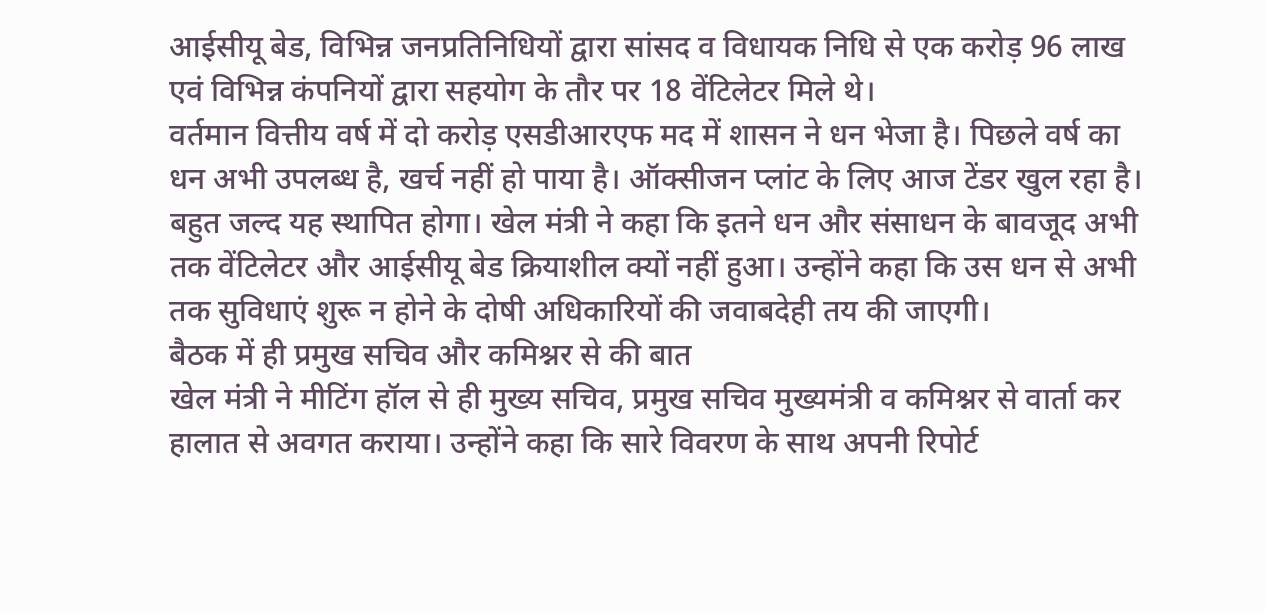आईसीयू बेड, विभिन्न जनप्रतिनिधियों द्वारा सांसद व विधायक निधि से एक करोड़ 96 लाख एवं विभिन्न कंपनियों द्वारा सहयोग के तौर पर 18 वेंटिलेटर मिले थे।
वर्तमान वित्तीय वर्ष में दो करोड़ एसडीआरएफ मद में शासन ने धन भेजा है। पिछले वर्ष का धन अभी उपलब्ध है, खर्च नहीं हो पाया है। ऑक्सीजन प्लांट के लिए आज टेंडर खुल रहा है। बहुत जल्द यह स्थापित होगा। खेल मंत्री ने कहा कि इतने धन और संसाधन के बावजूद अभी तक वेंटिलेटर और आईसीयू बेड क्रियाशील क्यों नहीं हुआ। उन्होंने कहा कि उस धन से अभी तक सुविधाएं शुरू न होने के दोषी अधिकारियों की जवाबदेही तय की जाएगी।
बैठक में ही प्रमुख सचिव और कमिश्नर से की बात
खेल मंत्री ने मीटिंग हॉल से ही मुख्य सचिव, प्रमुख सचिव मुख्यमंत्री व कमिश्नर से वार्ता कर हालात से अवगत कराया। उन्होंने कहा कि सारे विवरण के साथ अपनी रिपोर्ट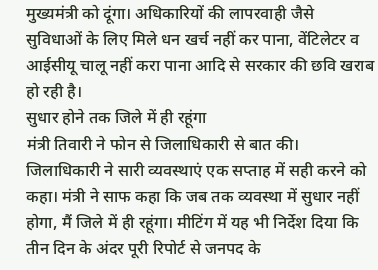मुख्यमंत्री को दूंगा। अधिकारियों की लापरवाही जैसे सुविधाओं के लिए मिले धन खर्च नहीं कर पाना, वेंटिलेटर व आईसीयू चालू नहीं करा पाना आदि से सरकार की छवि खराब हो रही है।
सुधार होने तक जिले में ही रहूंगा
मंत्री तिवारी ने फोन से जिलाधिकारी से बात की। जिलाधिकारी ने सारी व्यवस्थाएं एक सप्ताह में सही करने को कहा। मंत्री ने साफ कहा कि जब तक व्यवस्था में सुधार नहीं होगा, मैं जिले में ही रहूंगा। मीटिंग में यह भी निर्देश दिया कि तीन दिन के अंदर पूरी रिपोर्ट से जनपद के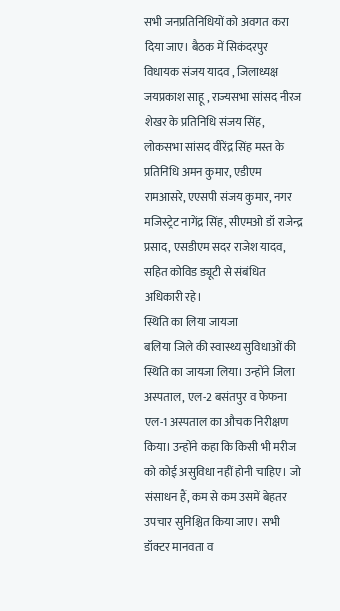सभी जनप्रतिनिधियों को अवगत करा दिया जाए। बैठक में सिकंदरपुर विधायक संजय यादव , जिलाध्यक्ष जयप्रकाश साहू , राज्यसभा सांसद नीरज शेखर के प्रतिनिधि संजय सिंह, लोकसभा सांसद वीरेंद्र सिंह मस्त के प्रतिनिधि अमन कुमार, एडीएम रामआसरे, एएसपी संजय कुमार, नगर मजिस्ट्रेट नागेंद्र सिंह, सीएमओ डॉ राजेन्द्र प्रसाद, एसडीएम सदर राजेश यादव, सहित कोविड ड्यूटी से संबंधित अधिकारी रहे।
स्थिति का लिया जायजा
बलिया जिले की स्वास्थ्य सुविधाओं की स्थिति का जायजा लिया। उन्होंने जिला अस्पताल, एल-2 बसंतपुर व फेफना एल-1 अस्पताल का औचक निरीक्षण किया। उन्होंने कहा कि किसी भी मरीज को कोई असुविधा नहीं होनी चाहिए। जो संसाधन हैं, कम से कम उसमें बेहतर उपचार सुनिश्चित किया जाए। सभी डॉक्टर मानवता व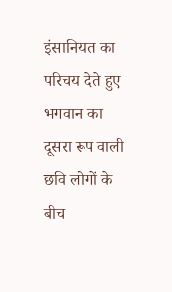इंसानियत का परिचय देते हुए भगवान का दूसरा रूप वाली छवि लोगों के बीच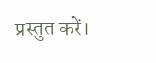प्रस्तुत करें।